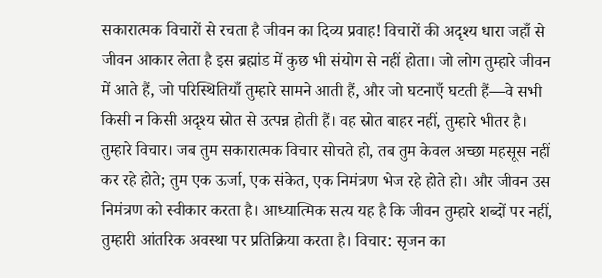सकारात्मक विचारों से रचता है जीवन का दिव्य प्रवाह! विचारों की अदृश्य धारा जहाँ से जीवन आकार लेता है इस ब्रह्मांड में कुछ भी संयोग से नहीं होता। जो लोग तुम्हारे जीवन में आते हैं, जो परिस्थितियाँ तुम्हारे सामने आती हैं, और जो घटनाएँ घटती हैं—वे सभी किसी न किसी अदृश्य स्रोत से उत्पन्न होती हैं। वह स्रोत बाहर नहीं, तुम्हारे भीतर है। तुम्हारे विचार। जब तुम सकारात्मक विचार सोचते हो, तब तुम केवल अच्छा महसूस नहीं कर रहे होते; तुम एक ऊर्जा, एक संकेत, एक निमंत्रण भेज रहे होते हो। और जीवन उस निमंत्रण को स्वीकार करता है। आध्यात्मिक सत्य यह है कि जीवन तुम्हारे शब्दों पर नहीं, तुम्हारी आंतरिक अवस्था पर प्रतिक्रिया करता है। विचार: सृजन का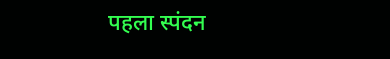पहला स्पंदन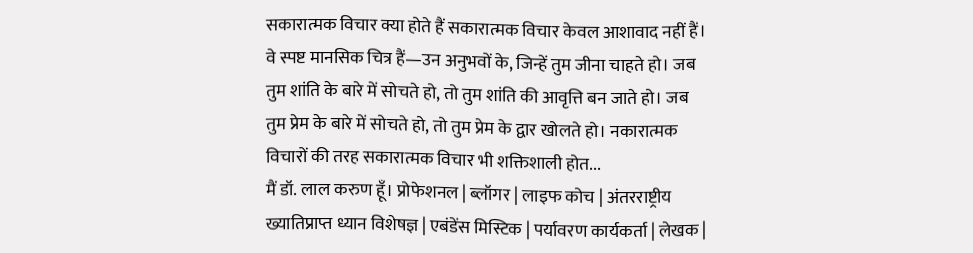सकारात्मक विचार क्या होते हैं सकारात्मक विचार केवल आशावाद नहीं हैं। वे स्पष्ट मानसिक चित्र हैं—उन अनुभवों के, जिन्हें तुम जीना चाहते हो। जब तुम शांति के बारे में सोचते हो, तो तुम शांति की आवृत्ति बन जाते हो। जब तुम प्रेम के बारे में सोचते हो, तो तुम प्रेम के द्वार खोलते हो। नकारात्मक विचारों की तरह सकारात्मक विचार भी शक्तिशाली होत...
मैं डॉ. लाल करुण हूँ। प्रोफेशनल | ब्लॉगर | लाइफ कोच | अंतरराष्ट्रीय ख्यातिप्राप्त ध्यान विशेषज्ञ | एबंडेंस मिस्टिक | पर्यावरण कार्यकर्ता | लेखक |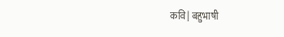कवि | बहुभाषी